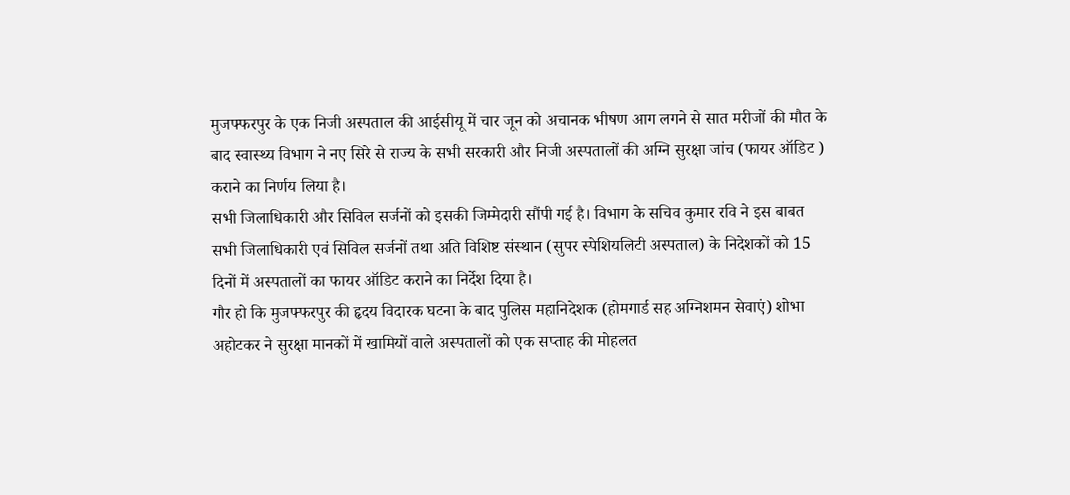मुजफ्फरपुर के एक निजी अस्पताल की आईसीयू में चार जून को अचानक भीषण आग लगने से सात मरीजों की मौत के बाद स्वास्थ्य विभाग ने नए सिरे से राज्य के सभी सरकारी और निजी अस्पतालों की अग्नि सुरक्षा जांच (फायर ऑडिट ) कराने का निर्णय लिया है।
सभी जिलाधिकारी और सिविल सर्जनों को इसकी जिम्मेदारी सौंपी गई है। विभाग के सचिव कुमार रवि ने इस बाबत सभी जिलाधिकारी एवं सिविल सर्जनों तथा अति विशिष्ट संस्थान (सुपर स्पेशियलिटी अस्पताल) के निदेशकों को 15 दिनों में अस्पतालों का फायर ऑडिट कराने का निर्देश दिया है।
गौर हो कि मुजफ्फरपुर की हृदय विदारक घटना के बाद पुलिस महानिदेशक (होमगार्ड सह अग्निशमन सेवाएं) शोभा अहोटकर ने सुरक्षा मानकों में खामियों वाले अस्पतालों को एक सप्ताह की मोहलत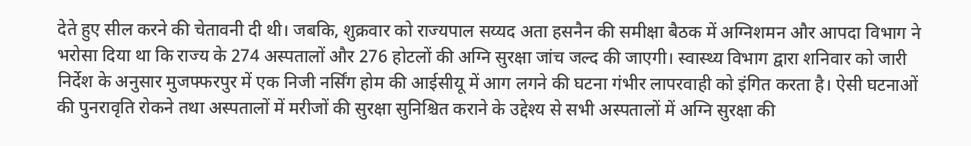देते हुए सील करने की चेतावनी दी थी। जबकि, शुक्रवार को राज्यपाल सय्यद अता हसनैन की समीक्षा बैठक में अग्निशमन और आपदा विभाग ने भरोसा दिया था कि राज्य के 274 अस्पतालों और 276 होटलों की अग्नि सुरक्षा जांच जल्द की जाएगी। स्वास्थ्य विभाग द्वारा शनिवार को जारी निर्देश के अनुसार मुजफ्फरपुर में एक निजी नर्सिंग होम की आईसीयू में आग लगने की घटना गंभीर लापरवाही को इंगित करता है। ऐसी घटनाओं की पुनरावृति रोकने तथा अस्पतालों में मरीजों की सुरक्षा सुनिश्चित कराने के उद्देश्य से सभी अस्पतालों में अग्नि सुरक्षा की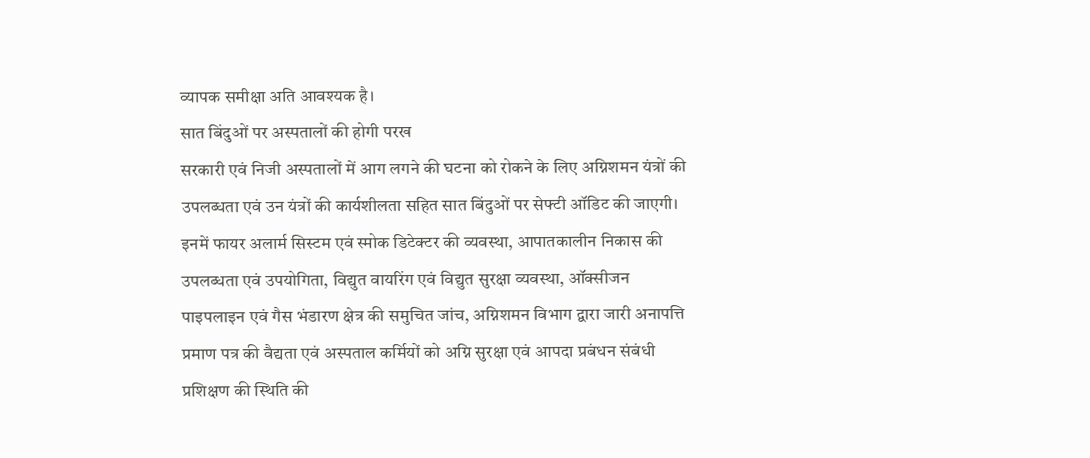व्यापक समीक्षा अति आवश्यक है।
सात बिंदुओं पर अस्पतालों की होगी परख
सरकारी एवं निजी अस्पतालों में आग लगने की घटना को रोकने के लिए अग्निशमन यंत्रों की उपलब्धता एवं उन यंत्रों की कार्यशीलता सहित सात बिंदुओं पर सेफ्टी ऑडिट की जाएगी। इनमें फायर अलार्म सिस्टम एवं स्मोक डिटेक्टर की व्यवस्था, आपातकालीन निकास की उपलब्धता एवं उपयोगिता, विद्युत वायरिंग एवं विद्युत सुरक्षा व्यवस्था, ऑक्सीजन पाइपलाइन एवं गैस भंडारण क्षेत्र की समुचित जांच, अग्निशमन विभाग द्वारा जारी अनापत्ति प्रमाण पत्र की वैद्यता एवं अस्पताल कर्मियों को अग्नि सुरक्षा एवं आपदा प्रबंधन संबंधी प्रशिक्षण की स्थिति की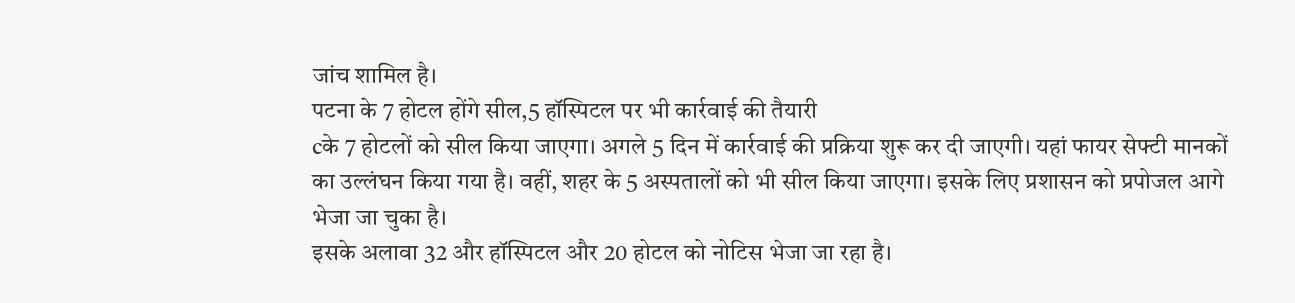जांच शामिल है।
पटना के 7 होटल होंगे सील,5 हॉस्पिटल पर भी कार्रवाई की तैयारी
cके 7 होटलों को सील किया जाएगा। अगले 5 दिन में कार्रवाई की प्रक्रिया शुरू कर दी जाएगी। यहां फायर सेफ्टी मानकों का उल्लंघन किया गया है। वहीं, शहर के 5 अस्पतालों को भी सील किया जाएगा। इसके लिए प्रशासन को प्रपोजल आगे भेजा जा चुका है।
इसके अलावा 32 और हॉस्पिटल और 20 होटल को नोटिस भेजा जा रहा है।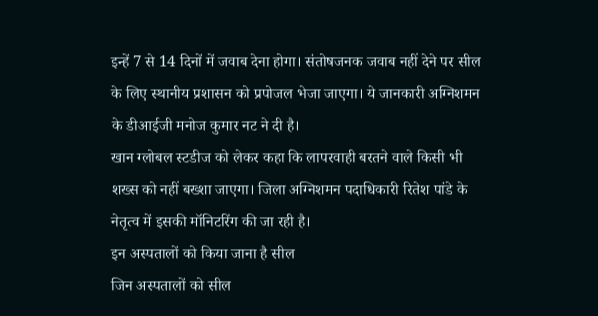इन्हें 7 से 14 दिनों में जवाब देना होगा। संतोषजनक जवाब नहीं देने पर सील के लिए स्थानीय प्रशासन को प्रपोजल भेजा जाएगा। ये जानकारी अग्निशमन के डीआईजी मनोज कुमार नट ने दी है।
खान ग्लोबल स्टडीज को लेकर कहा कि लापरवाही बरतने वाले किसी भी शख्स को नहीं बख्शा जाएगा। जिला अग्निशमन पदाधिकारी रितेश पांडे के नेतृत्व में इसकी मॉनिटरिंग की जा रही है।
इन अस्पतालों को किया जाना है सील
जिन अस्पतालों को सील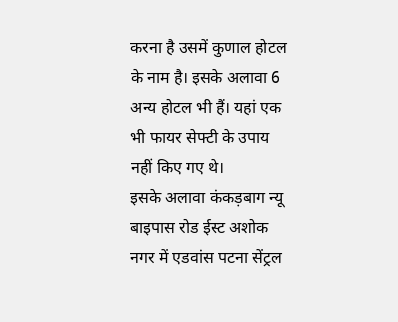करना है उसमें कुणाल होटल के नाम है। इसके अलावा 6 अन्य होटल भी हैं। यहां एक भी फायर सेफ्टी के उपाय नहीं किए गए थे।
इसके अलावा कंकड़बाग न्यू बाइपास रोड ईस्ट अशोक नगर में एडवांस पटना सेंट्रल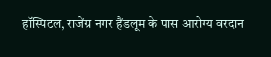हॉस्पिटल, राजेंग्र नगर हैंडलूम के पास आरोग्य वरदान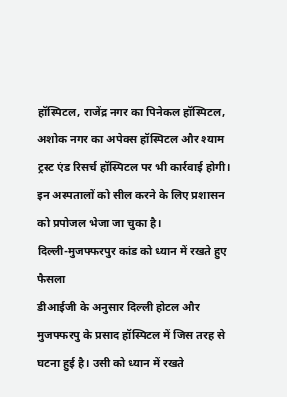हॉस्पिटल, राजेंद्र नगर का पिनेकल हॉस्पिटल, अशोक नगर का अपेक्स हॉस्पिटल और श्याम ट्रस्ट एंड रिसर्च हॉस्पिटल पर भी कार्रवाई होगी। इन अस्पतालों को सील करने के लिए प्रशासन को प्रपोजल भेजा जा चुका है।
दिल्ली-मुजफ्फरपुर कांड को ध्यान में रखते हुए फैसला
डीआईजी के अनुसार दिल्ली होटल और मुजफ्फरपु के प्रसाद हॉस्पिटल में जिस तरह से घटना हुई है। उसी को ध्यान में रखते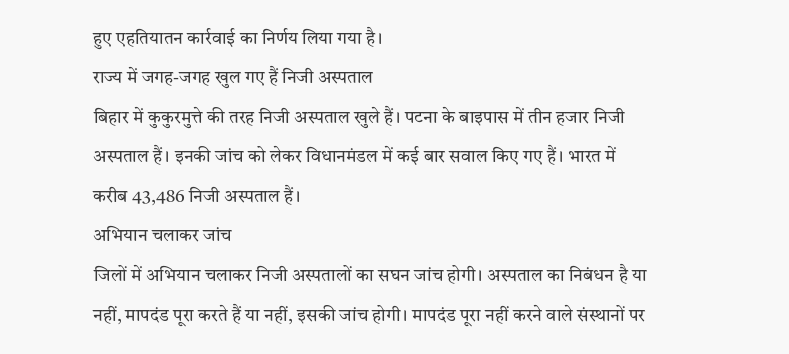हुए एहतियातन कार्रवाई का निर्णय लिया गया है।
राज्य में जगह-जगह खुल गए हैं निजी अस्पताल
बिहार में कुकुरमुत्ते की तरह निजी अस्पताल खुले हैं। पटना के बाइपास में तीन हजार निजी अस्पताल हैं। इनकी जांच को लेकर विधानमंडल में कई बार सवाल किए गए हैं। भारत में करीब 43,486 निजी अस्पताल हैं।
अभियान चलाकर जांच
जिलों में अभियान चलाकर निजी अस्पतालों का सघन जांच होगी। अस्पताल का निबंधन है या नहीं, मापदंड पूरा करते हैं या नहीं, इसकी जांच होगी। मापदंड पूरा नहीं करने वाले संस्थानों पर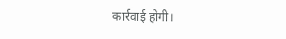कार्रवाई होगी।